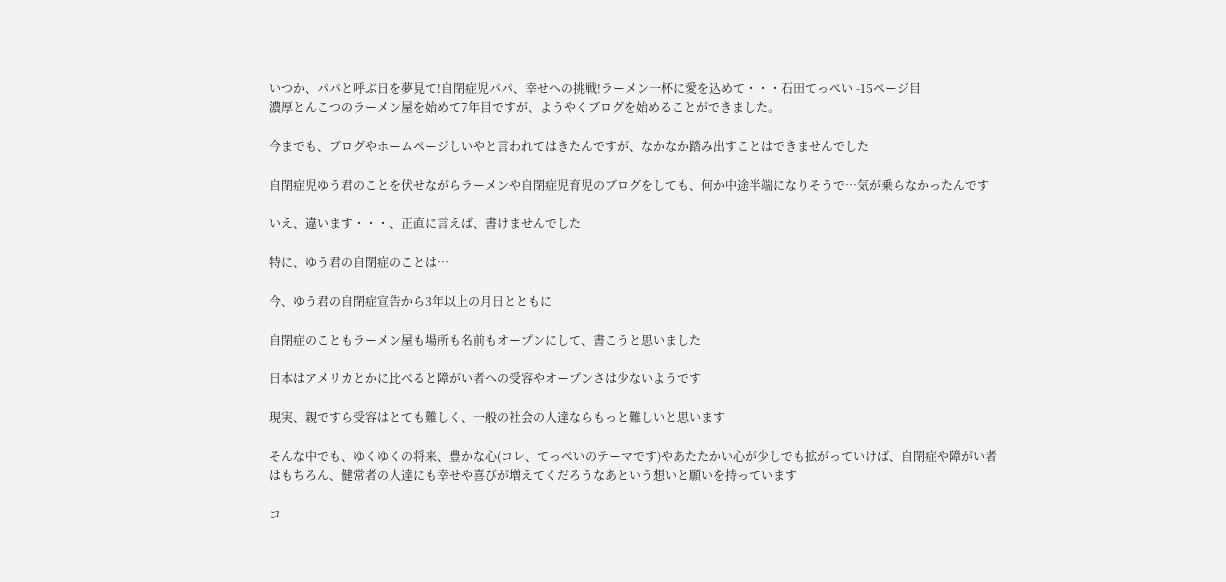いつか、パパと呼ぶ日を夢見て!自閉症児パパ、幸せへの挑戦!ラーメン一杯に愛を込めて・・・石田てっぺい -15ページ目
濃厚とんこつのラーメン屋を始めて7年目ですが、ようやくブログを始めることができました。

今までも、ブログやホームページしいやと言われてはきたんですが、なかなか踏み出すことはできませんでした

自閉症児ゆう君のことを伏せながらラーメンや自閉症児育児のブログをしても、何か中途半端になりそうで…気が乗らなかったんです

いえ、違います・・・、正直に言えば、書けませんでした

特に、ゆう君の自閉症のことは…

今、ゆう君の自閉症宣告から3年以上の月日とともに

自閉症のこともラーメン屋も場所も名前もオープンにして、書こうと思いました

日本はアメリカとかに比べると障がい者への受容やオープンさは少ないようです

現実、親ですら受容はとても難しく、一般の社会の人達ならもっと難しいと思います

そんな中でも、ゆくゆくの将来、豊かな心(コレ、てっぺいのテーマです)やあたたかい心が少しでも拡がっていけば、自閉症や障がい者はもちろん、健常者の人達にも幸せや喜びが増えてくだろうなあという想いと願いを持っています

コ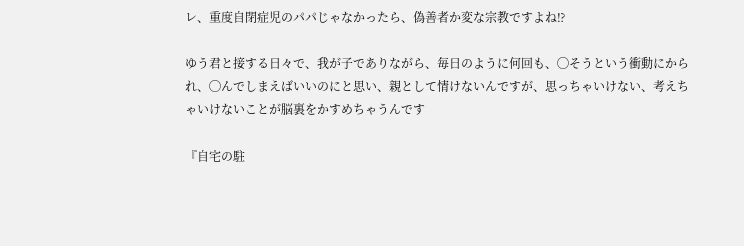レ、重度自閉症児のパパじゃなかったら、偽善者か変な宗教ですよね⁉

ゆう君と接する日々で、我が子でありながら、毎日のように何回も、◯そうという衝動にかられ、◯んでしまえばいいのにと思い、親として情けないんですが、思っちゃいけない、考えちゃいけないことが脳裏をかすめちゃうんです

『自宅の駐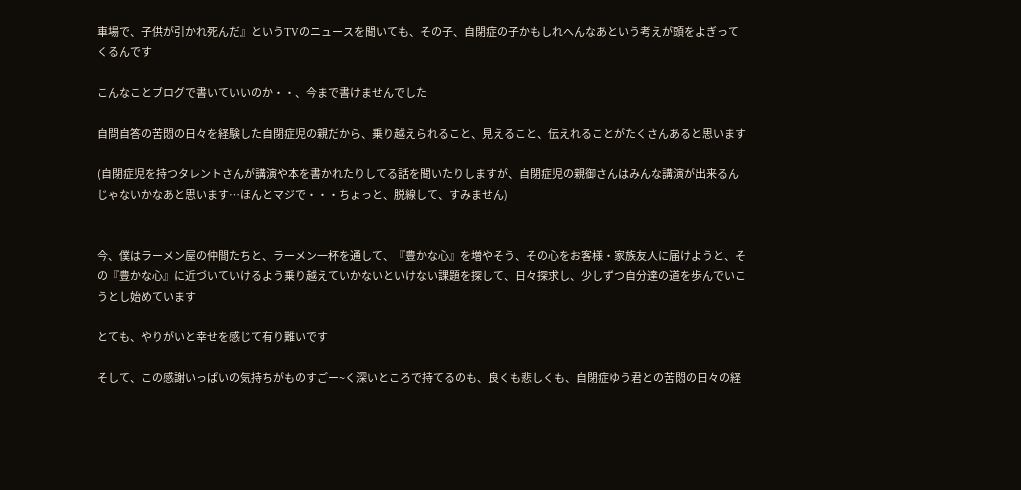車場で、子供が引かれ死んだ』というTVのニュースを聞いても、その子、自閉症の子かもしれへんなあという考えが頭をよぎってくるんです

こんなことブログで書いていいのか・・、今まで書けませんでした

自問自答の苦悶の日々を経験した自閉症児の親だから、乗り越えられること、見えること、伝えれることがたくさんあると思います

(自閉症児を持つタレントさんが講演や本を書かれたりしてる話を聞いたりしますが、自閉症児の親御さんはみんな講演が出来るんじゃないかなあと思います…ほんとマジで・・・ちょっと、脱線して、すみません)


今、僕はラーメン屋の仲間たちと、ラーメン一杯を通して、『豊かな心』を増やそう、その心をお客様・家族友人に届けようと、その『豊かな心』に近づいていけるよう乗り越えていかないといけない課題を探して、日々探求し、少しずつ自分達の道を歩んでいこうとし始めています

とても、やりがいと幸せを感じて有り難いです

そして、この感謝いっぱいの気持ちがものすごー~く深いところで持てるのも、良くも悲しくも、自閉症ゆう君との苦悶の日々の経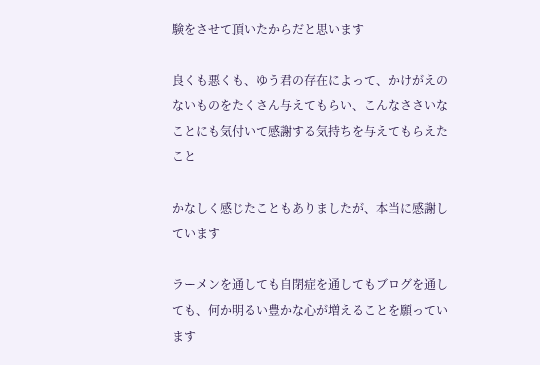験をさせて頂いたからだと思います

良くも悪くも、ゆう君の存在によって、かけがえのないものをたくさん与えてもらい、こんなささいなことにも気付いて感謝する気持ちを与えてもらえたこと

かなしく感じたこともありましたが、本当に感謝しています

ラーメンを通しても自閉症を通してもブログを通しても、何か明るい豊かな心が増えることを願っています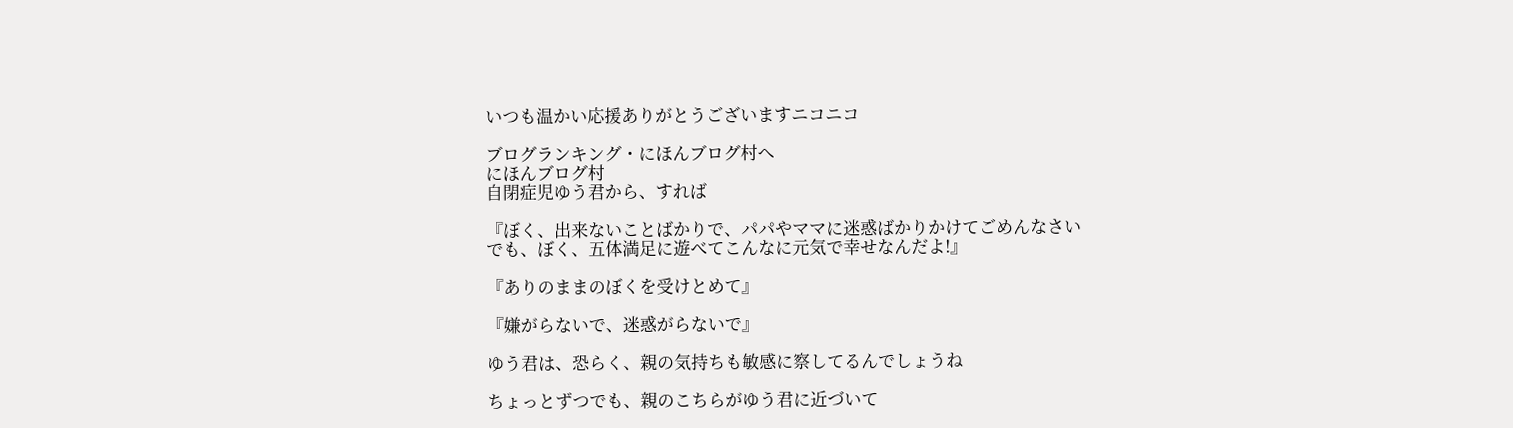いつも温かい応援ありがとうございますニコニコ

ブログランキング・にほんブログ村へ
にほんブログ村
自閉症児ゆう君から、すれば

『ぼく、出来ないことばかりで、パパやママに迷惑ばかりかけてごめんなさい
でも、ぼく、五体満足に遊べてこんなに元気で幸せなんだよ!』

『ありのままのぼくを受けとめて』

『嫌がらないで、迷惑がらないで』

ゆう君は、恐らく、親の気持ちも敏感に察してるんでしょうね

ちょっとずつでも、親のこちらがゆう君に近づいて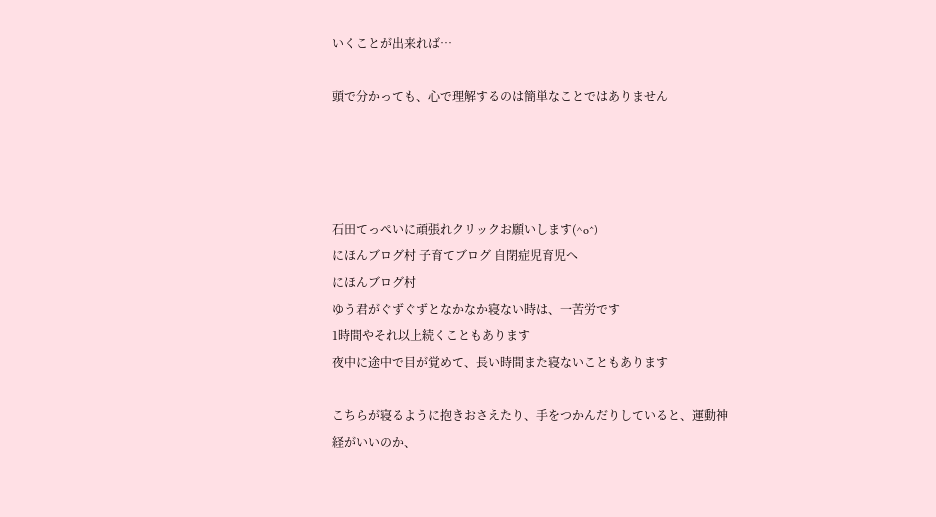いくことが出来れば…

頭で分かっても、心で理解するのは簡単なことではありません




石田てっぺいに頑張れクリックお願いします(^o^)
にほんブログ村 子育てブログ 自閉症児育児へ
にほんブログ村
ゆう君がぐずぐずとなかなか寝ない時は、一苦労です
1時間やそれ以上続くこともあります
夜中に途中で目が覚めて、長い時間また寝ないこともあります

こちらが寝るように抱きおさえたり、手をつかんだりしていると、運動神経がいいのか、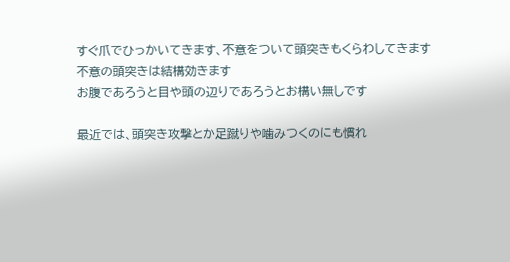すぐ爪でひっかいてきます、不意をついて頭突きもくらわしてきます
不意の頭突きは結構効きます
お腹であろうと目や頭の辺りであろうとお構い無しです

最近では、頭突き攻撃とか足蹴りや噛みつくのにも慣れ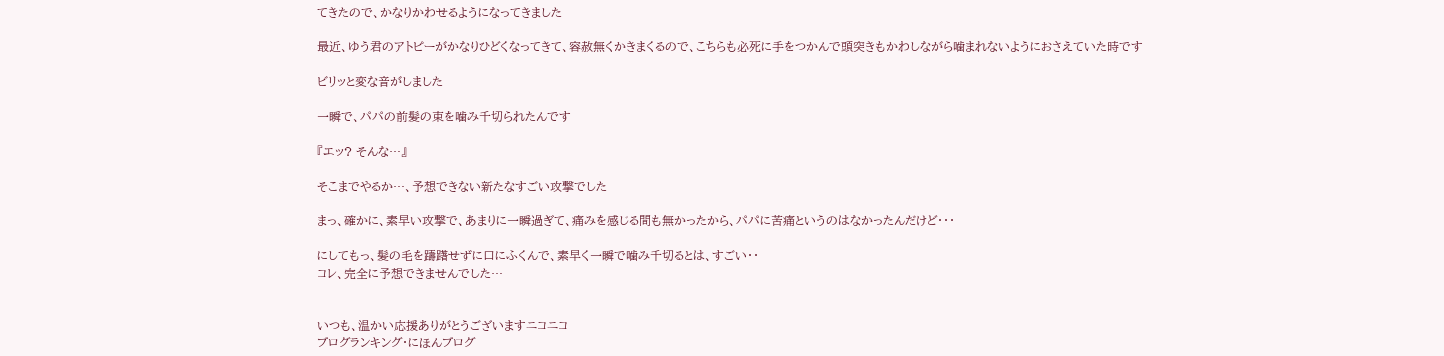てきたので、かなりかわせるようになってきました

最近、ゆう君のアトピーがかなりひどくなってきて、容赦無くかきまくるので、こちらも必死に手をつかんで頭突きもかわしながら噛まれないようにおさえていた時です

ビリッと変な音がしました

一瞬で、パパの前髪の束を噛み千切られたんです

『エッ? そんな…』

そこまでやるか…、予想できない新たなすごい攻撃でした

まっ、確かに、素早い攻撃で、あまりに一瞬過ぎて、痛みを感じる間も無かったから、パパに苦痛というのはなかったんだけど・・・

にしてもっ、髪の毛を躊躇せずに口にふくんで、素早く一瞬で噛み千切るとは、すごい・・
コレ、完全に予想できませんでした…


いつも、温かい応援ありがとうございますニコニコ
ブログランキング・にほんブログ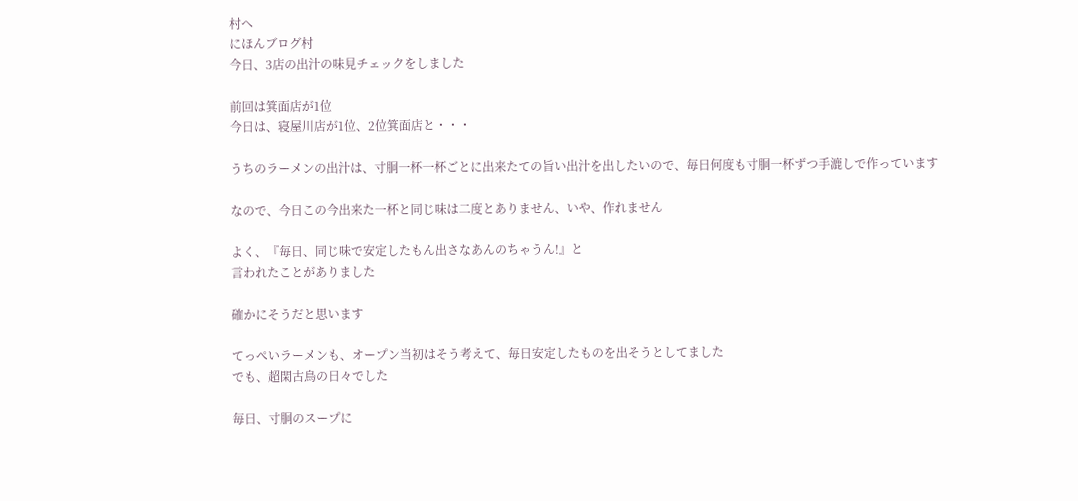村へ
にほんブログ村
今日、3店の出汁の味見チェックをしました

前回は箕面店が1位
今日は、寝屋川店が1位、2位箕面店と・・・

うちのラーメンの出汁は、寸胴一杯一杯ごとに出来たての旨い出汁を出したいので、毎日何度も寸胴一杯ずつ手漉しで作っています

なので、今日この今出来た一杯と同じ味は二度とありません、いや、作れません

よく、『毎日、同じ味で安定したもん出さなあんのちゃうん!』と
言われたことがありました

確かにそうだと思います

てっぺいラーメンも、オープン当初はそう考えて、毎日安定したものを出そうとしてました
でも、超閑古鳥の日々でした

毎日、寸胴のスープに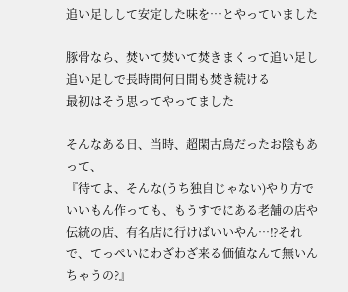追い足しして安定した味を…とやっていました

豚骨なら、焚いて焚いて焚きまくって追い足し追い足しで長時間何日間も焚き続ける
最初はそう思ってやってました

そんなある日、当時、超閑古鳥だったお陰もあって、
『待てよ、そんな(うち独自じゃない)やり方でいいもん作っても、もうすでにある老舗の店や伝統の店、有名店に行けばいいやん…⁉それで、てっぺいにわざわざ来る価値なんて無いんちゃうの?』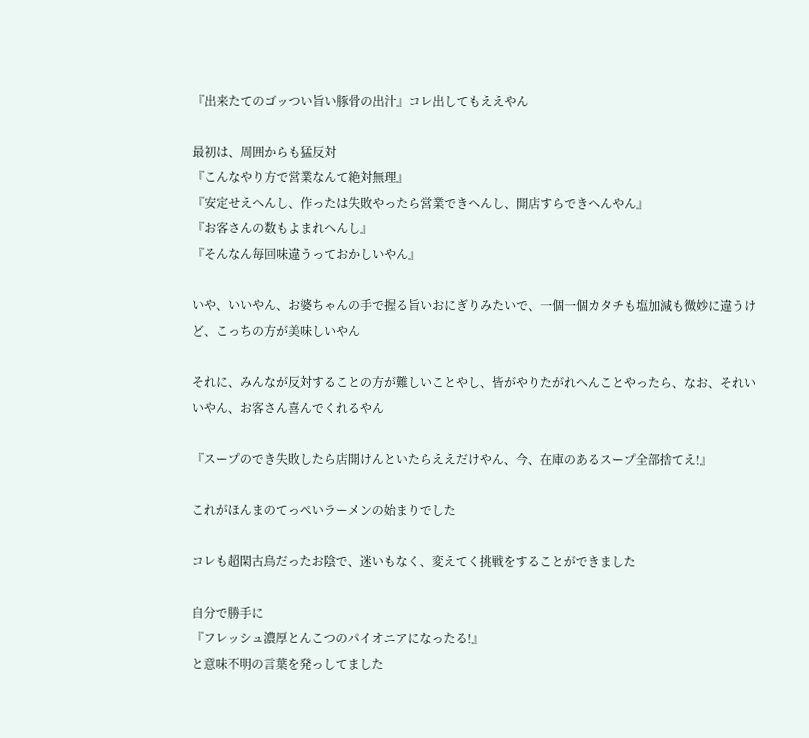『出来たてのゴッつい旨い豚骨の出汁』コレ出してもええやん

最初は、周囲からも猛反対
『こんなやり方で営業なんて絶対無理』
『安定せえへんし、作ったは失敗やったら営業できへんし、開店すらできへんやん』
『お客さんの数もよまれへんし』
『そんなん毎回味違うっておかしいやん』

いや、いいやん、お婆ちゃんの手で握る旨いおにぎりみたいで、一個一個カタチも塩加減も微妙に違うけど、こっちの方が美味しいやん

それに、みんなが反対することの方が難しいことやし、皆がやりたがれへんことやったら、なお、それいいやん、お客さん喜んでくれるやん

『スープのでき失敗したら店開けんといたらええだけやん、今、在庫のあるスープ全部捨てえ!』

これがほんまのてっぺいラーメンの始まりでした

コレも超閑古鳥だったお陰で、迷いもなく、変えてく挑戦をすることができました

自分で勝手に
『フレッシュ濃厚とんこつのパイオニアになったる!』
と意味不明の言葉を発っしてました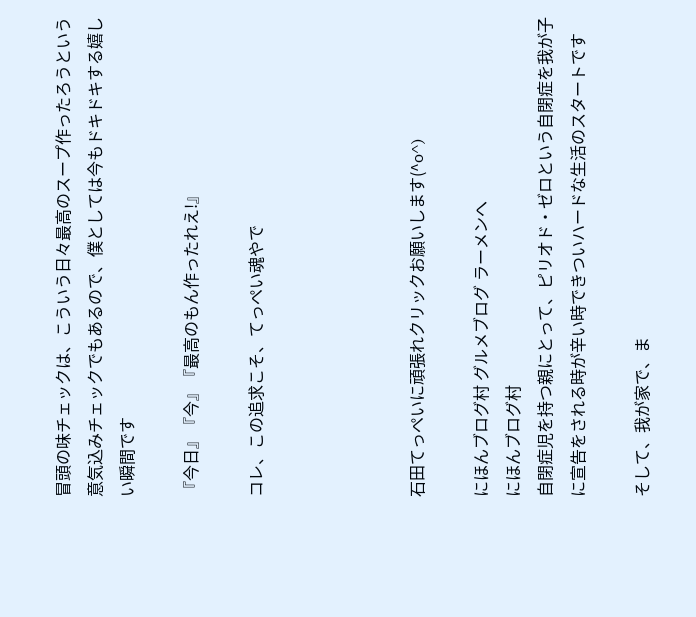冒頭の味チェックは、こういう日々最高のスープ作ったろうという意気込みチェックでもあるので、僕としては今もドキドキする嬉しい瞬間です

『今日』『今』『最高のもん作ったれえ!』

コレ、この追求こそ、てっぺい魂やで




石田てっぺいに頑張れクリックお願いします(^o^)

にほんブログ村 グルメブログ ラーメンへ
にほんブログ村
自閉症児を持つ親にとって、ピリオド・ゼロという自閉症を我が子に宣告をされる時が辛い時できついハードな生活のスタートです

そして、我が家で、ま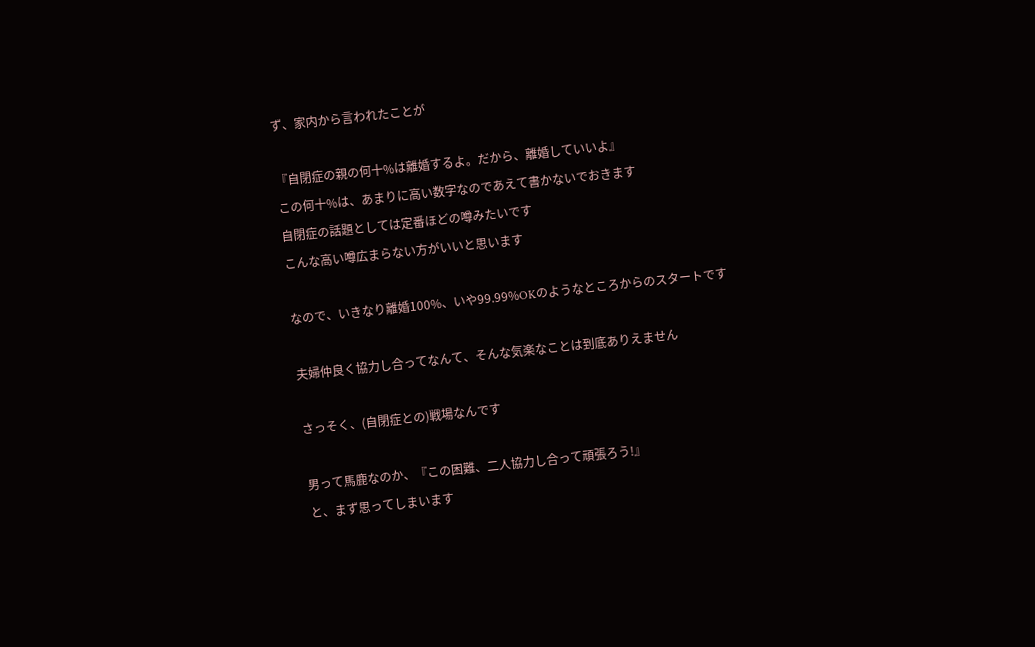ず、家内から言われたことが

『自閉症の親の何十%は離婚するよ。だから、離婚していいよ』
この何十%は、あまりに高い数字なのであえて書かないでおきます
自閉症の話題としては定番ほどの噂みたいです
こんな高い噂広まらない方がいいと思います

なので、いきなり離婚100%、いや99.99%OKのようなところからのスタートです

夫婦仲良く協力し合ってなんて、そんな気楽なことは到底ありえません

さっそく、(自閉症との)戦場なんです

男って馬鹿なのか、『この困難、二人協力し合って頑張ろう!』
と、まず思ってしまいます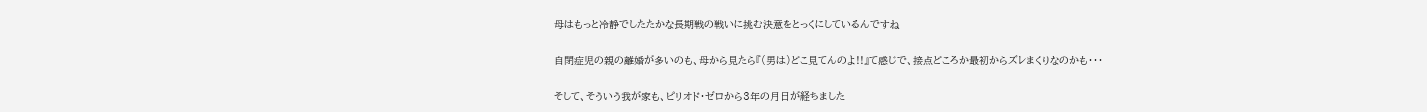母はもっと冷静でしたたかな長期戦の戦いに挑む決意をとっくにしているんですね

自閉症児の親の離婚が多いのも、母から見たら『(男は)どこ見てんのよ!!』て感じで、接点どころか最初からズレまくりなのかも・・・

そして、そういう我が家も、ピリオド・ゼロから3年の月日が経ちました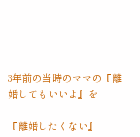3年前の当時のママの『離婚してもいいよ』を

『離婚したくない』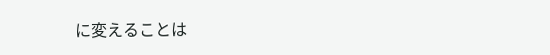に変えることは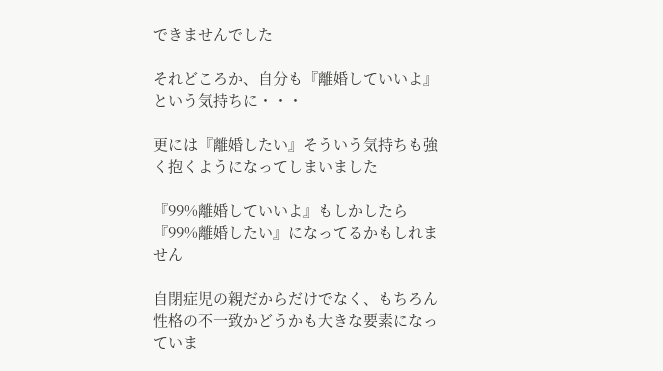できませんでした

それどころか、自分も『離婚していいよ』という気持ちに・・・

更には『離婚したい』そういう気持ちも強く抱くようになってしまいました

『99%離婚していいよ』もしかしたら『99%離婚したい』になってるかもしれません

自閉症児の親だからだけでなく、もちろん性格の不一致かどうかも大きな要素になっていま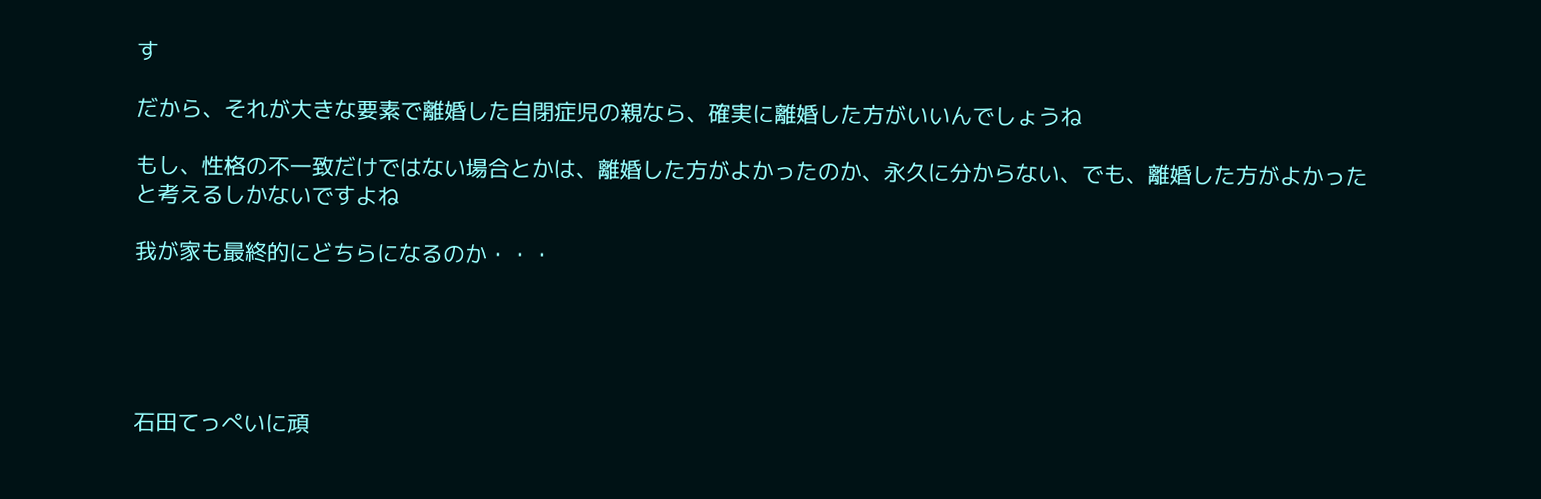す

だから、それが大きな要素で離婚した自閉症児の親なら、確実に離婚した方がいいんでしょうね

もし、性格の不一致だけではない場合とかは、離婚した方がよかったのか、永久に分からない、でも、離婚した方がよかったと考えるしかないですよね

我が家も最終的にどちらになるのか・・・





石田てっぺいに頑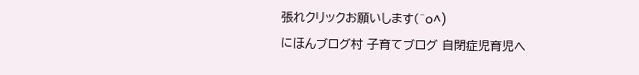張れクリックお願いします(^o^)
にほんブログ村 子育てブログ 自閉症児育児へ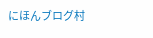にほんブログ村